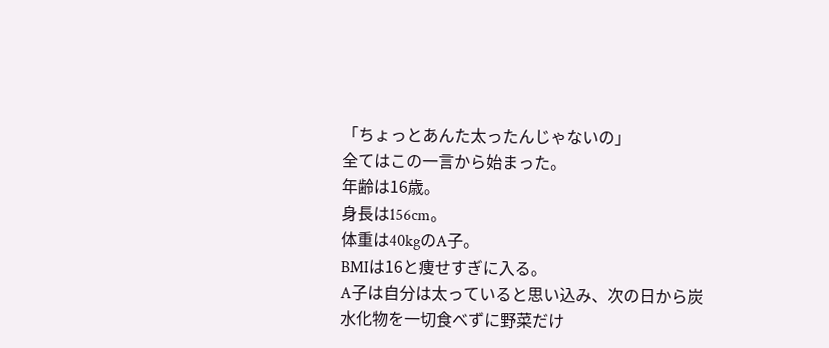「ちょっとあんた太ったんじゃないの」
全てはこの一言から始まった。
年齢は16歳。
身長は156cm。
体重は40kgのA子。
BMIは16と痩せすぎに入る。
A子は自分は太っていると思い込み、次の日から炭水化物を一切食べずに野菜だけ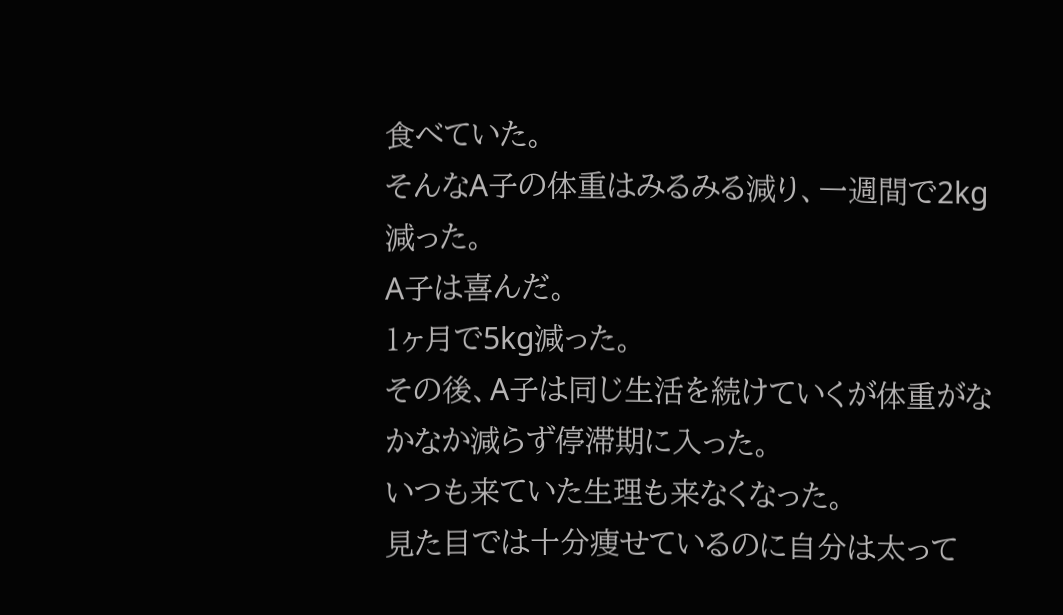食べていた。
そんなA子の体重はみるみる減り、一週間で2kg減った。
A子は喜んだ。
1ヶ月で5kg減った。
その後、A子は同じ生活を続けていくが体重がなかなか減らず停滞期に入った。
いつも来ていた生理も来なくなった。
見た目では十分痩せているのに自分は太って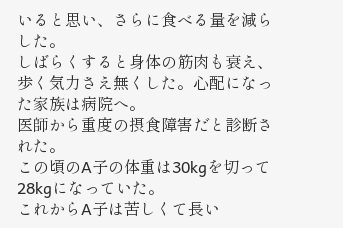いると思い、さらに食べる量を減らした。
しばらくすると身体の筋肉も衰え、歩く気力さえ無くした。心配になった家族は病院へ。
医師から重度の摂食障害だと診断された。
この頃のA子の体重は30kgを切って28kgになっていた。
これからA子は苦しくて長い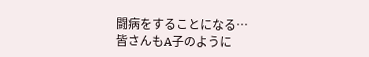闘病をすることになる…
皆さんもA子のように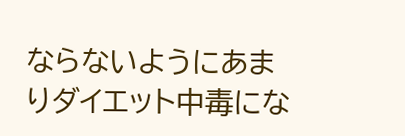ならないようにあまりダイエット中毒にな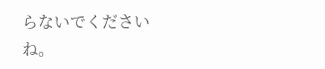らないでくださいね。